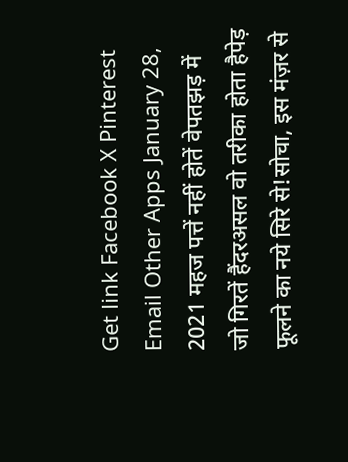Get link Facebook X Pinterest Email Other Apps January 28, 2021 महज पत्तें नहीं होतें वेपतझड़ में जो गिरतें हैंदरअसल वो तरीका होता हैपेड़ फूलने का नये सिरे से!सोचा, इस मंज़र से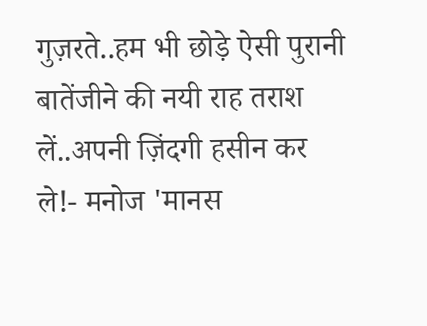गुज़रते..हम भी छोड़े ऐसी पुरानी बातेंजीने की नयी राह तराश लें..अपनी ज़िंदगी हसीन कर ले!- मनोज 'मानस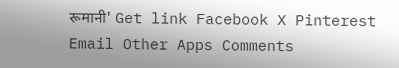रूमानी' Get link Facebook X Pinterest Email Other Apps Comments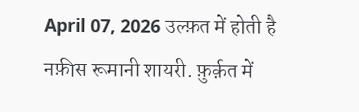April 07, 2026 उल्फ़त में होती है नफ़ीस रूमानी शायरी. फ़ुर्क़त में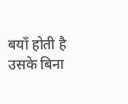बयाँ होती है उसके बिना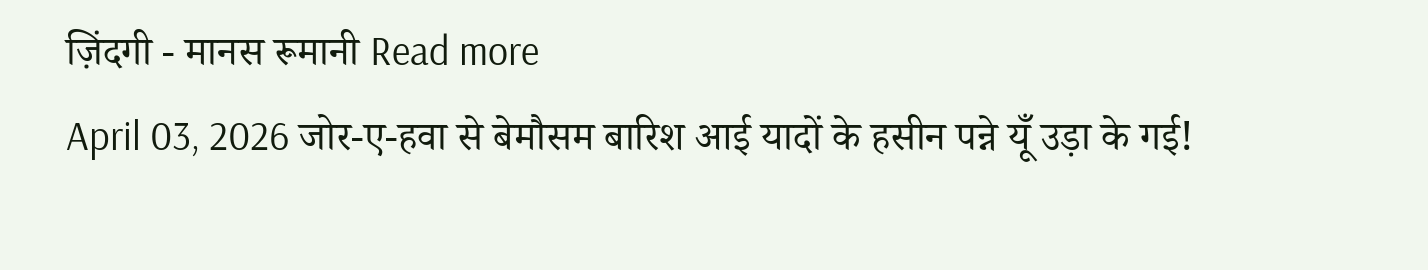ज़िंदगी - मानस रूमानी Read more
April 03, 2026 जोर-ए-हवा से बेमौसम बारिश आई यादों के हसीन पन्ने यूँ उड़ा के गई!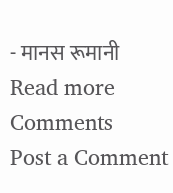- मानस रूमानी Read more
Comments
Post a Comment